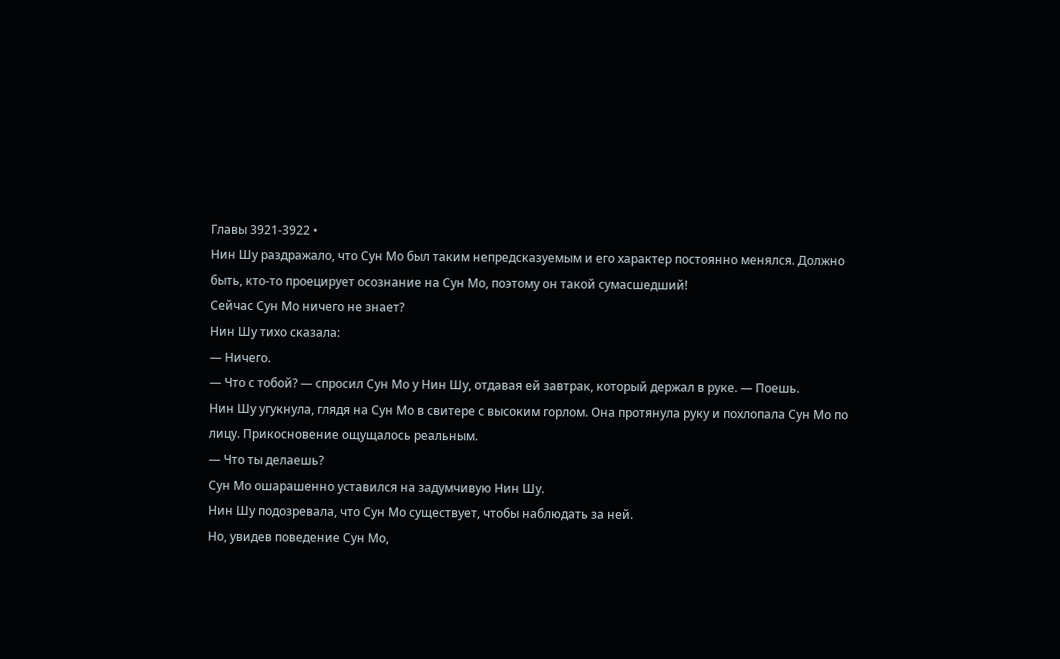Главы 3921-3922 •
Нин Шу раздражало, что Сун Мо был таким непредсказуемым и его характер постоянно менялся. Должно быть, кто-то проецирует осознание на Сун Мо, поэтому он такой сумасшедший!
Сейчас Сун Мо ничего не знает?
Нин Шу тихо сказала:
— Ничего.
— Что с тобой? — спросил Сун Мо у Нин Шу, отдавая ей завтрак, который держал в руке. — Поешь.
Нин Шу угукнула, глядя на Сун Мо в свитере с высоким горлом. Она протянула руку и похлопала Сун Мо по лицу. Прикосновение ощущалось реальным.
— Что ты делаешь?
Сун Мо ошарашенно уставился на задумчивую Нин Шу.
Нин Шу подозревала, что Сун Мо существует, чтобы наблюдать за ней.
Но, увидев поведение Сун Мо,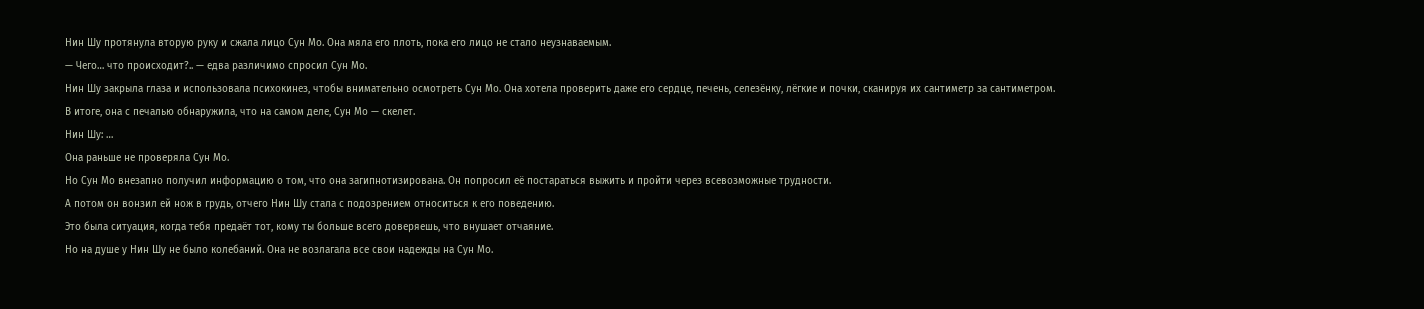Нин Шу протянула вторую руку и сжала лицо Сун Мо. Она мяла его плоть, пока его лицо не стало неузнаваемым.
— Чего… что происходит?.. — едва различимо спросил Сун Мо.
Нин Шу закрыла глаза и использовала психокинез, чтобы внимательно осмотреть Сун Мо. Она хотела проверить даже его сердце, печень, селезёнку, лёгкие и почки, сканируя их сантиметр за сантиметром.
В итоге, она с печалью обнаружила, что на самом деле, Сун Мо — скелет.
Нин Шу: …
Она раньше не проверяла Сун Мо.
Но Сун Мо внезапно получил информацию о том, что она загипнотизирована. Он попросил её постараться выжить и пройти через всевозможные трудности.
А потом он вонзил ей нож в грудь, отчего Нин Шу стала с подозрением относиться к его поведению.
Это была ситуация, когда тебя предаёт тот, кому ты больше всего доверяешь, что внушает отчаяние.
Но на душе у Нин Шу не было колебаний. Она не возлагала все свои надежды на Сун Мо.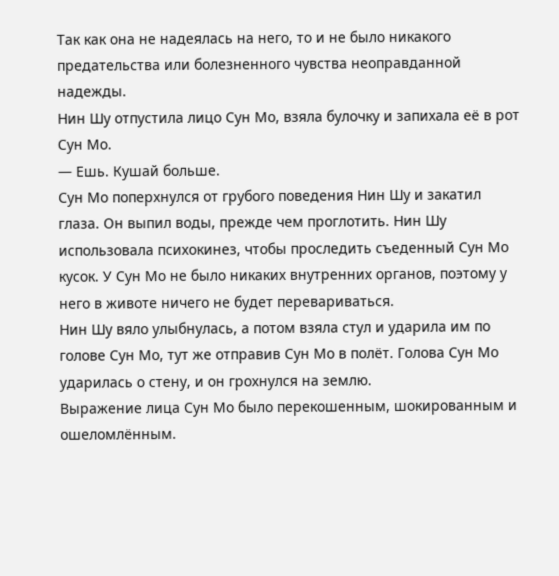Так как она не надеялась на него, то и не было никакого предательства или болезненного чувства неоправданной надежды.
Нин Шу отпустила лицо Сун Мо, взяла булочку и запихала её в рот Сун Мо.
— Ешь. Кушай больше.
Сун Мо поперхнулся от грубого поведения Нин Шу и закатил глаза. Он выпил воды, прежде чем проглотить. Нин Шу использовала психокинез, чтобы проследить съеденный Сун Мо кусок. У Сун Мо не было никаких внутренних органов, поэтому у него в животе ничего не будет перевариваться.
Нин Шу вяло улыбнулась, а потом взяла стул и ударила им по голове Сун Мо, тут же отправив Сун Мо в полёт. Голова Сун Мо ударилась о стену, и он грохнулся на землю.
Выражение лица Сун Мо было перекошенным, шокированным и ошеломлённым.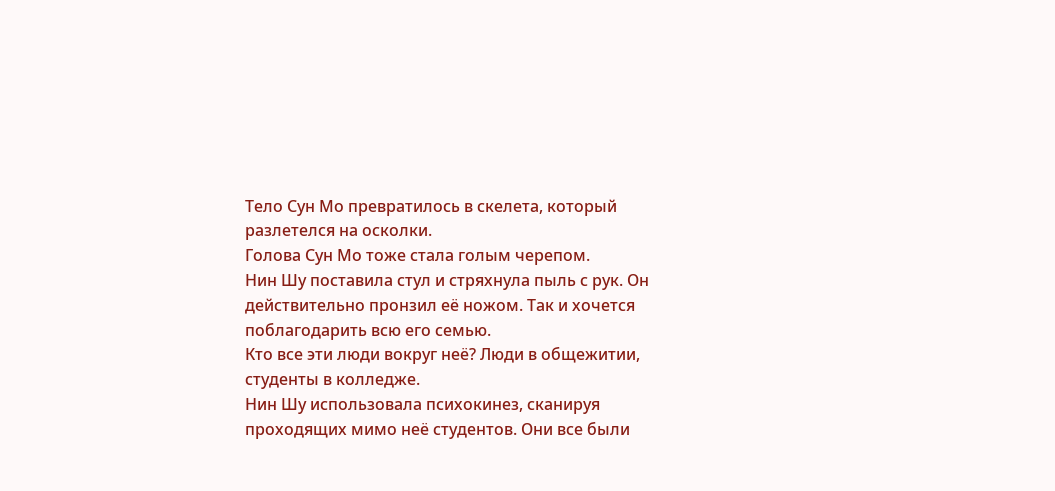Тело Сун Мо превратилось в скелета, который разлетелся на осколки.
Голова Сун Мо тоже стала голым черепом.
Нин Шу поставила стул и стряхнула пыль с рук. Он действительно пронзил её ножом. Так и хочется поблагодарить всю его семью.
Кто все эти люди вокруг неё? Люди в общежитии, студенты в колледже.
Нин Шу использовала психокинез, сканируя проходящих мимо неё студентов. Они все были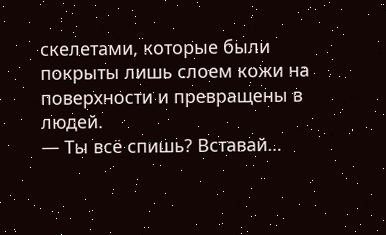скелетами, которые были покрыты лишь слоем кожи на поверхности и превращены в людей.
— Ты всё спишь? Вставай…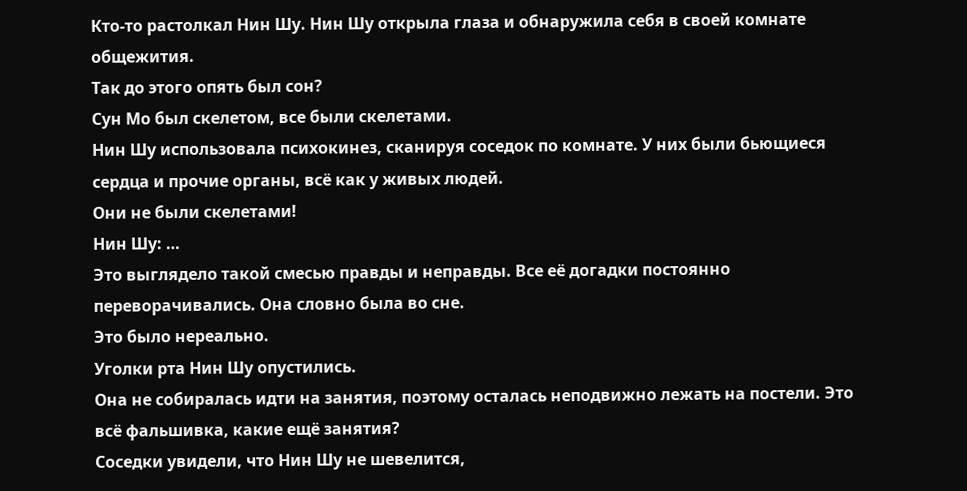Кто-то растолкал Нин Шу. Нин Шу открыла глаза и обнаружила себя в своей комнате общежития.
Так до этого опять был сон?
Сун Мо был скелетом, все были скелетами.
Нин Шу использовала психокинез, сканируя соседок по комнате. У них были бьющиеся сердца и прочие органы, всё как у живых людей.
Они не были скелетами!
Нин Шу: …
Это выглядело такой смесью правды и неправды. Все её догадки постоянно переворачивались. Она словно была во сне.
Это было нереально.
Уголки рта Нин Шу опустились.
Она не собиралась идти на занятия, поэтому осталась неподвижно лежать на постели. Это всё фальшивка, какие ещё занятия?
Соседки увидели, что Нин Шу не шевелится,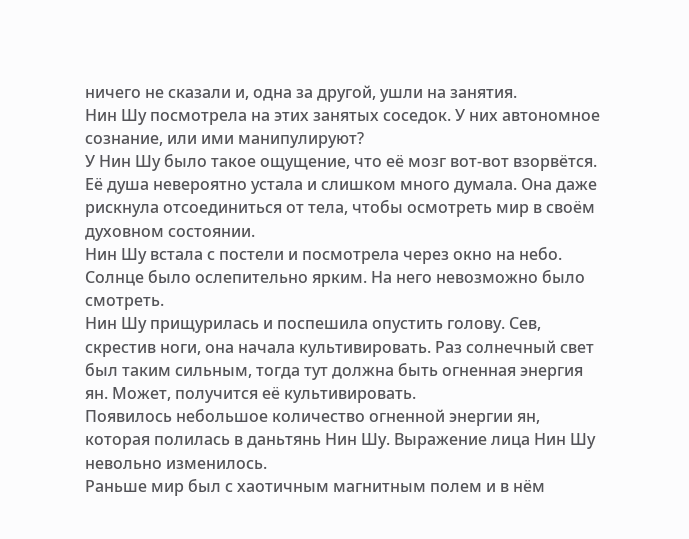ничего не сказали и, одна за другой, ушли на занятия.
Нин Шу посмотрела на этих занятых соседок. У них автономное сознание, или ими манипулируют?
У Нин Шу было такое ощущение, что её мозг вот-вот взорвётся. Её душа невероятно устала и слишком много думала. Она даже рискнула отсоединиться от тела, чтобы осмотреть мир в своём духовном состоянии.
Нин Шу встала с постели и посмотрела через окно на небо. Солнце было ослепительно ярким. На него невозможно было смотреть.
Нин Шу прищурилась и поспешила опустить голову. Сев, скрестив ноги, она начала культивировать. Раз солнечный свет был таким сильным, тогда тут должна быть огненная энергия ян. Может, получится её культивировать.
Появилось небольшое количество огненной энергии ян, которая полилась в даньтянь Нин Шу. Выражение лица Нин Шу невольно изменилось.
Раньше мир был с хаотичным магнитным полем и в нём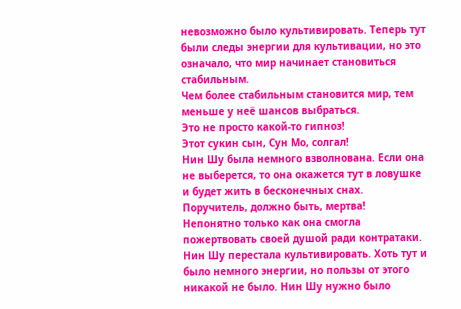невозможно было культивировать. Теперь тут были следы энергии для культивации, но это означало, что мир начинает становиться стабильным.
Чем более стабильным становится мир, тем меньше у неё шансов выбраться.
Это не просто какой-то гипноз!
Этот сукин сын, Сун Мо, солгал!
Нин Шу была немного взволнована. Если она не выберется, то она окажется тут в ловушке и будет жить в бесконечных снах.
Поручитель, должно быть, мертва!
Непонятно только как она смогла пожертвовать своей душой ради контратаки.
Нин Шу перестала культивировать. Хоть тут и было немного энергии, но пользы от этого никакой не было. Нин Шу нужно было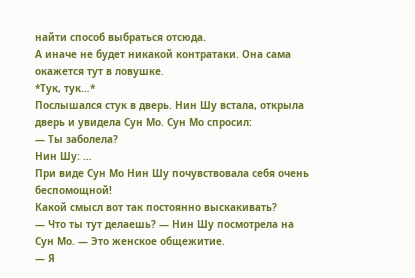найти способ выбраться отсюда.
А иначе не будет никакой контратаки. Она сама окажется тут в ловушке.
*Тук, тук…*
Послышался стук в дверь. Нин Шу встала, открыла дверь и увидела Сун Мо. Сун Мо спросил:
— Ты заболела?
Нин Шу: …
При виде Сун Мо Нин Шу почувствовала себя очень беспомощной!
Какой смысл вот так постоянно выскакивать?
— Что ты тут делаешь? — Нин Шу посмотрела на Сун Мо. — Это женское общежитие.
— Я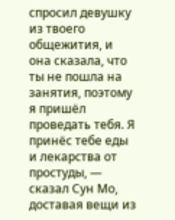спросил девушку из твоего общежития, и она сказала, что ты не пошла на занятия, поэтому я пришёл проведать тебя. Я принёс тебе еды и лекарства от простуды, — сказал Сун Мо, доставая вещи из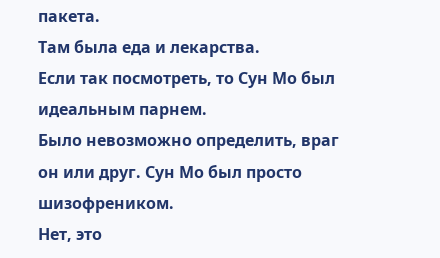пакета.
Там была еда и лекарства.
Если так посмотреть, то Сун Мо был идеальным парнем.
Было невозможно определить, враг он или друг. Сун Мо был просто шизофреником.
Нет, это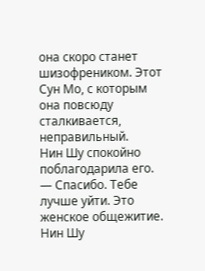она скоро станет шизофреником. Этот Сун Мо, с которым она повсюду сталкивается, неправильный.
Нин Шу спокойно поблагодарила его.
— Спасибо. Тебе лучше уйти. Это женское общежитие.
Нин Шу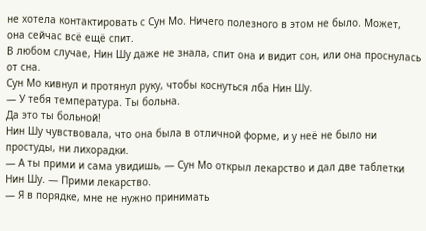не хотела контактировать с Сун Мо. Ничего полезного в этом не было. Может, она сейчас всё ещё спит.
В любом случае, Нин Шу даже не знала, спит она и видит сон, или она проснулась от сна.
Сун Мо кивнул и протянул руку, чтобы коснуться лба Нин Шу.
— У тебя температура. Ты больна.
Да это ты больной!
Нин Шу чувствовала, что она была в отличной форме, и у неё не было ни простуды, ни лихорадки.
— А ты прими и сама увидишь, — Сун Мо открыл лекарство и дал две таблетки Нин Шу. — Прими лекарство.
— Я в порядке, мне не нужно принимать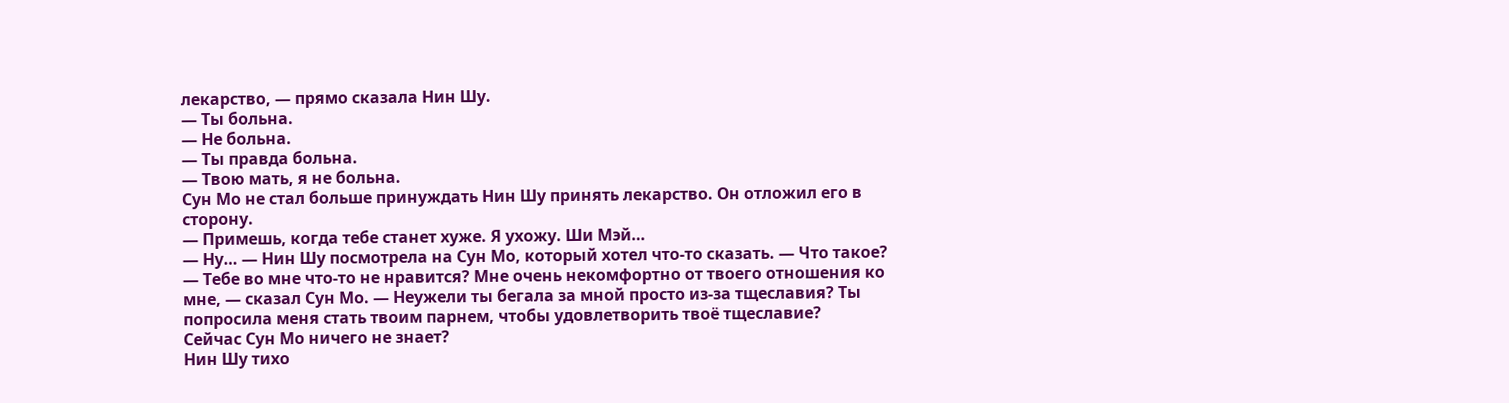лекарство, — прямо сказала Нин Шу.
— Ты больна.
— Не больна.
— Ты правда больна.
— Твою мать, я не больна.
Сун Мо не стал больше принуждать Нин Шу принять лекарство. Он отложил его в сторону.
— Примешь, когда тебе станет хуже. Я ухожу. Ши Мэй…
— Ну… — Нин Шу посмотрела на Сун Мо, который хотел что-то сказать. — Что такое?
— Тебе во мне что-то не нравится? Мне очень некомфортно от твоего отношения ко мне, — сказал Сун Мо. — Неужели ты бегала за мной просто из-за тщеславия? Ты попросила меня стать твоим парнем, чтобы удовлетворить твоё тщеславие?
Сейчас Сун Мо ничего не знает?
Нин Шу тихо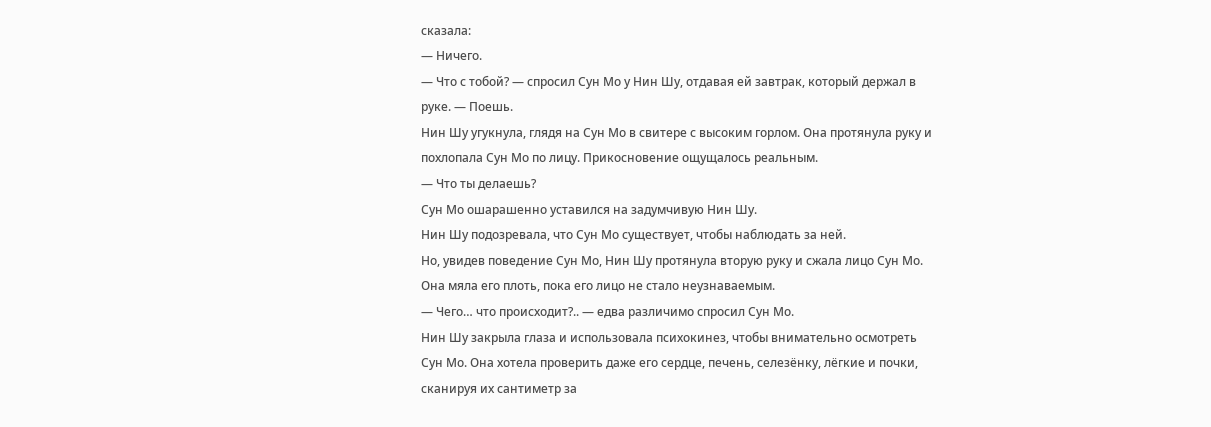сказала:
— Ничего.
— Что с тобой? — спросил Сун Мо у Нин Шу, отдавая ей завтрак, который держал в руке. — Поешь.
Нин Шу угукнула, глядя на Сун Мо в свитере с высоким горлом. Она протянула руку и похлопала Сун Мо по лицу. Прикосновение ощущалось реальным.
— Что ты делаешь?
Сун Мо ошарашенно уставился на задумчивую Нин Шу.
Нин Шу подозревала, что Сун Мо существует, чтобы наблюдать за ней.
Но, увидев поведение Сун Мо, Нин Шу протянула вторую руку и сжала лицо Сун Мо. Она мяла его плоть, пока его лицо не стало неузнаваемым.
— Чего… что происходит?.. — едва различимо спросил Сун Мо.
Нин Шу закрыла глаза и использовала психокинез, чтобы внимательно осмотреть Сун Мо. Она хотела проверить даже его сердце, печень, селезёнку, лёгкие и почки, сканируя их сантиметр за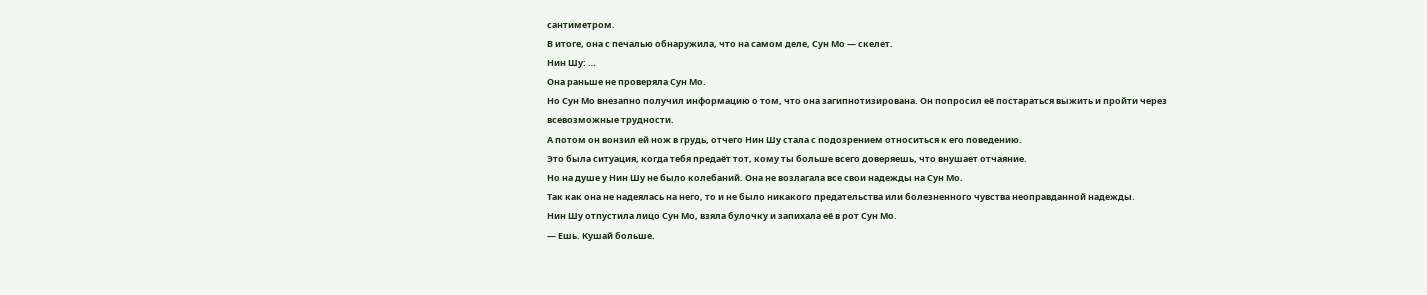сантиметром.
В итоге, она с печалью обнаружила, что на самом деле, Сун Мо — скелет.
Нин Шу: …
Она раньше не проверяла Сун Мо.
Но Сун Мо внезапно получил информацию о том, что она загипнотизирована. Он попросил её постараться выжить и пройти через всевозможные трудности.
А потом он вонзил ей нож в грудь, отчего Нин Шу стала с подозрением относиться к его поведению.
Это была ситуация, когда тебя предаёт тот, кому ты больше всего доверяешь, что внушает отчаяние.
Но на душе у Нин Шу не было колебаний. Она не возлагала все свои надежды на Сун Мо.
Так как она не надеялась на него, то и не было никакого предательства или болезненного чувства неоправданной надежды.
Нин Шу отпустила лицо Сун Мо, взяла булочку и запихала её в рот Сун Мо.
— Ешь. Кушай больше.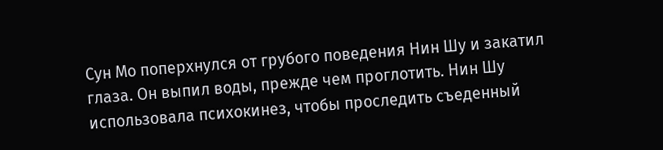Сун Мо поперхнулся от грубого поведения Нин Шу и закатил глаза. Он выпил воды, прежде чем проглотить. Нин Шу использовала психокинез, чтобы проследить съеденный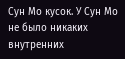Сун Мо кусок. У Сун Мо не было никаких внутренних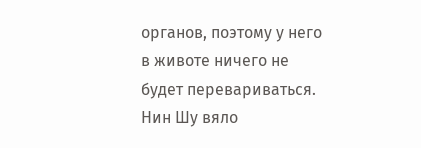органов, поэтому у него в животе ничего не будет перевариваться.
Нин Шу вяло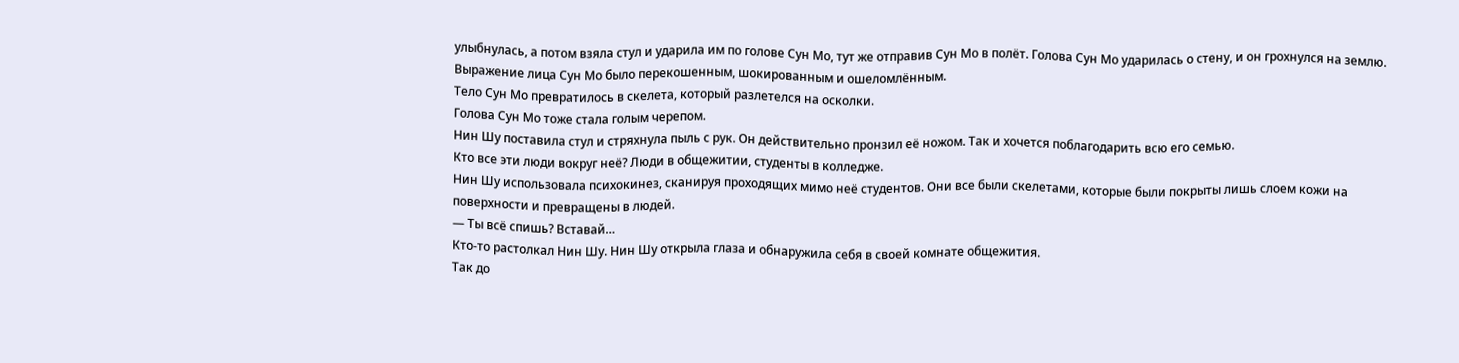улыбнулась, а потом взяла стул и ударила им по голове Сун Мо, тут же отправив Сун Мо в полёт. Голова Сун Мо ударилась о стену, и он грохнулся на землю.
Выражение лица Сун Мо было перекошенным, шокированным и ошеломлённым.
Тело Сун Мо превратилось в скелета, который разлетелся на осколки.
Голова Сун Мо тоже стала голым черепом.
Нин Шу поставила стул и стряхнула пыль с рук. Он действительно пронзил её ножом. Так и хочется поблагодарить всю его семью.
Кто все эти люди вокруг неё? Люди в общежитии, студенты в колледже.
Нин Шу использовала психокинез, сканируя проходящих мимо неё студентов. Они все были скелетами, которые были покрыты лишь слоем кожи на поверхности и превращены в людей.
— Ты всё спишь? Вставай…
Кто-то растолкал Нин Шу. Нин Шу открыла глаза и обнаружила себя в своей комнате общежития.
Так до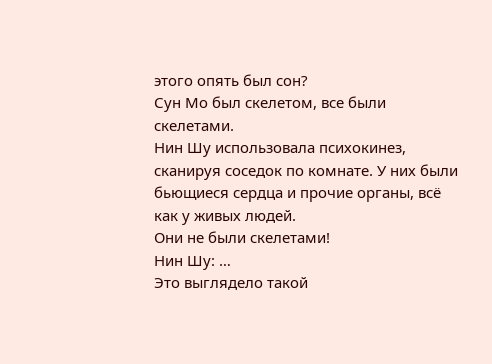этого опять был сон?
Сун Мо был скелетом, все были скелетами.
Нин Шу использовала психокинез, сканируя соседок по комнате. У них были бьющиеся сердца и прочие органы, всё как у живых людей.
Они не были скелетами!
Нин Шу: …
Это выглядело такой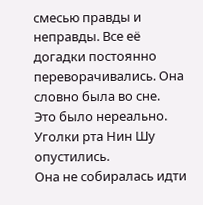смесью правды и неправды. Все её догадки постоянно переворачивались. Она словно была во сне.
Это было нереально.
Уголки рта Нин Шу опустились.
Она не собиралась идти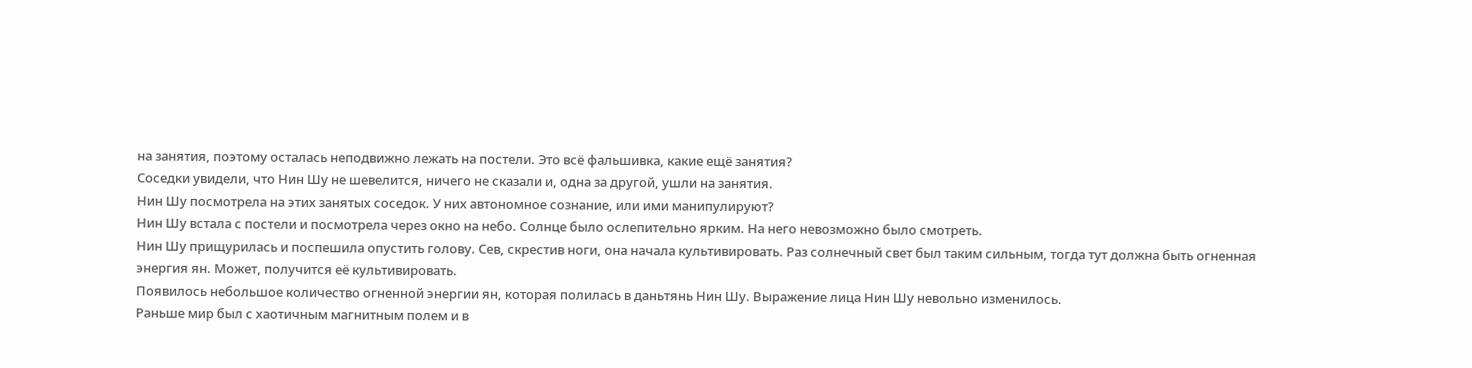на занятия, поэтому осталась неподвижно лежать на постели. Это всё фальшивка, какие ещё занятия?
Соседки увидели, что Нин Шу не шевелится, ничего не сказали и, одна за другой, ушли на занятия.
Нин Шу посмотрела на этих занятых соседок. У них автономное сознание, или ими манипулируют?
Нин Шу встала с постели и посмотрела через окно на небо. Солнце было ослепительно ярким. На него невозможно было смотреть.
Нин Шу прищурилась и поспешила опустить голову. Сев, скрестив ноги, она начала культивировать. Раз солнечный свет был таким сильным, тогда тут должна быть огненная энергия ян. Может, получится её культивировать.
Появилось небольшое количество огненной энергии ян, которая полилась в даньтянь Нин Шу. Выражение лица Нин Шу невольно изменилось.
Раньше мир был с хаотичным магнитным полем и в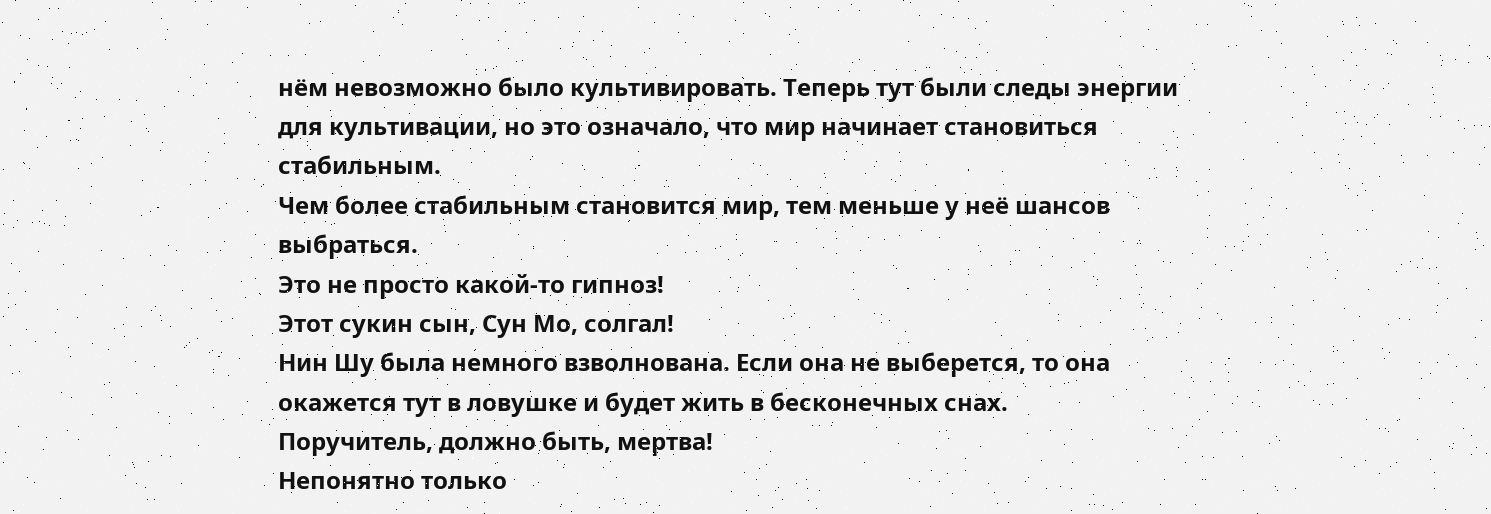нём невозможно было культивировать. Теперь тут были следы энергии для культивации, но это означало, что мир начинает становиться стабильным.
Чем более стабильным становится мир, тем меньше у неё шансов выбраться.
Это не просто какой-то гипноз!
Этот сукин сын, Сун Мо, солгал!
Нин Шу была немного взволнована. Если она не выберется, то она окажется тут в ловушке и будет жить в бесконечных снах.
Поручитель, должно быть, мертва!
Непонятно только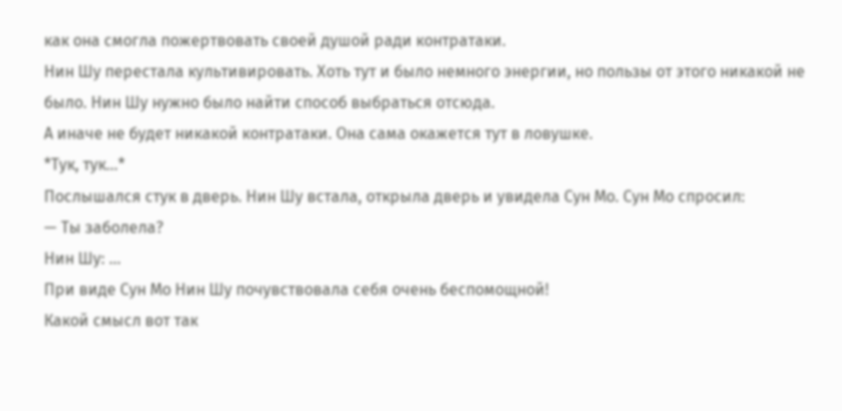как она смогла пожертвовать своей душой ради контратаки.
Нин Шу перестала культивировать. Хоть тут и было немного энергии, но пользы от этого никакой не было. Нин Шу нужно было найти способ выбраться отсюда.
А иначе не будет никакой контратаки. Она сама окажется тут в ловушке.
*Тук, тук…*
Послышался стук в дверь. Нин Шу встала, открыла дверь и увидела Сун Мо. Сун Мо спросил:
— Ты заболела?
Нин Шу: …
При виде Сун Мо Нин Шу почувствовала себя очень беспомощной!
Какой смысл вот так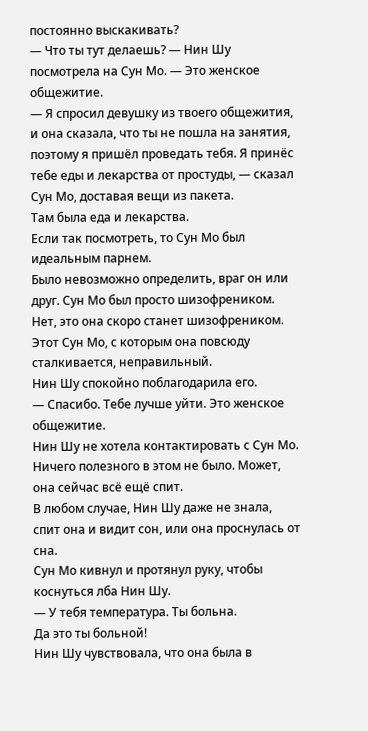постоянно выскакивать?
— Что ты тут делаешь? — Нин Шу посмотрела на Сун Мо. — Это женское общежитие.
— Я спросил девушку из твоего общежития, и она сказала, что ты не пошла на занятия, поэтому я пришёл проведать тебя. Я принёс тебе еды и лекарства от простуды, — сказал Сун Мо, доставая вещи из пакета.
Там была еда и лекарства.
Если так посмотреть, то Сун Мо был идеальным парнем.
Было невозможно определить, враг он или друг. Сун Мо был просто шизофреником.
Нет, это она скоро станет шизофреником. Этот Сун Мо, с которым она повсюду сталкивается, неправильный.
Нин Шу спокойно поблагодарила его.
— Спасибо. Тебе лучше уйти. Это женское общежитие.
Нин Шу не хотела контактировать с Сун Мо. Ничего полезного в этом не было. Может, она сейчас всё ещё спит.
В любом случае, Нин Шу даже не знала, спит она и видит сон, или она проснулась от сна.
Сун Мо кивнул и протянул руку, чтобы коснуться лба Нин Шу.
— У тебя температура. Ты больна.
Да это ты больной!
Нин Шу чувствовала, что она была в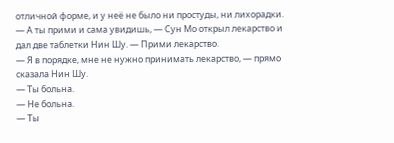отличной форме, и у неё не было ни простуды, ни лихорадки.
— А ты прими и сама увидишь, — Сун Мо открыл лекарство и дал две таблетки Нин Шу. — Прими лекарство.
— Я в порядке, мне не нужно принимать лекарство, — прямо сказала Нин Шу.
— Ты больна.
— Не больна.
— Ты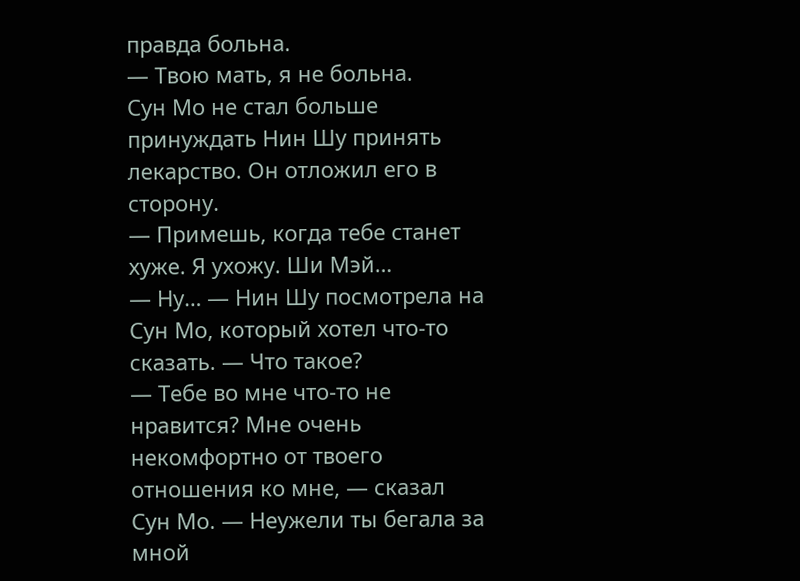правда больна.
— Твою мать, я не больна.
Сун Мо не стал больше принуждать Нин Шу принять лекарство. Он отложил его в сторону.
— Примешь, когда тебе станет хуже. Я ухожу. Ши Мэй…
— Ну… — Нин Шу посмотрела на Сун Мо, который хотел что-то сказать. — Что такое?
— Тебе во мне что-то не нравится? Мне очень некомфортно от твоего отношения ко мне, — сказал Сун Мо. — Неужели ты бегала за мной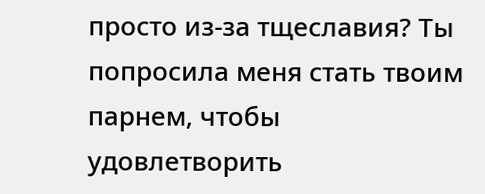просто из-за тщеславия? Ты попросила меня стать твоим парнем, чтобы удовлетворить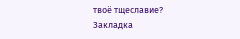твоё тщеславие?
Закладка